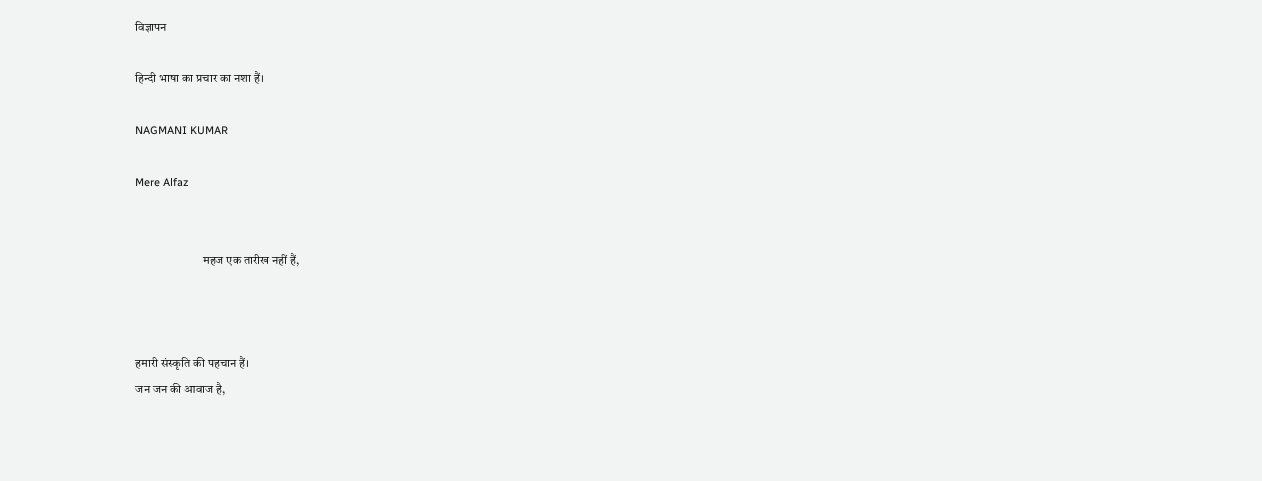विज्ञापन

हिन्दी भाषा का प्रचार का नशा हैं।

NAGMANI KUMAR

Mere Alfaz


                            महज एक तारीख नहीं हैं,



हमारी संस्कृति की पहचान हैं।
जन जन की आवाज है,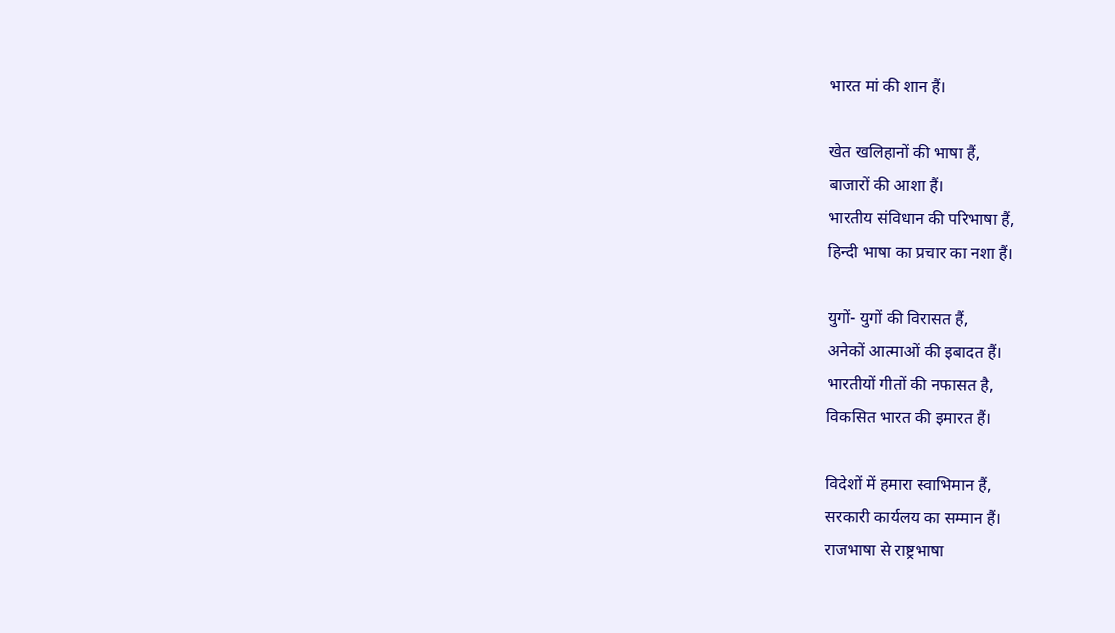भारत मां की शान हैं।

खेत खलिहानों की भाषा हैं,
बाजारों की आशा हैं।
भारतीय संविधान की परिभाषा हैं,
हिन्दी भाषा का प्रचार का नशा हैं।

युगों- युगों की विरासत हैं,
अनेकों आत्माओं की इबादत हैं।
भारतीयों गीतों की नफासत है,
विकसित भारत की इमारत हैं।

विदेशों में हमारा स्वाभिमान हैं,
सरकारी कार्यलय का सम्मान हैं।
राजभाषा से राष्ट्रभाषा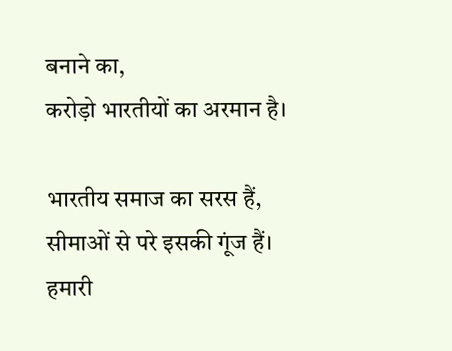बनाने का,
करोड़ो भारतीयों का अरमान है।

भारतीय समाज का सरस हैं,
सीमाओं से परे इसकी गूंज हैं।
हमारी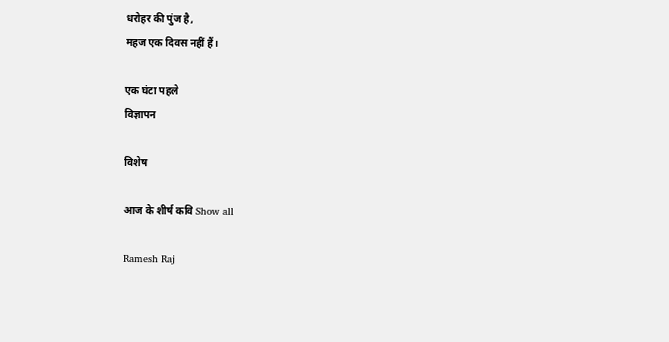धरोहर की पुंज है,
महज एक दिवस नहीं हैं।

एक घंटा पहले
विज्ञापन

विशेष

आज के शीर्ष कवि Show all

Ramesh Raj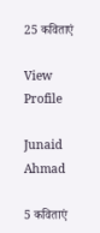25 कविताएं

View Profile

Junaid Ahmad

5 कविताएं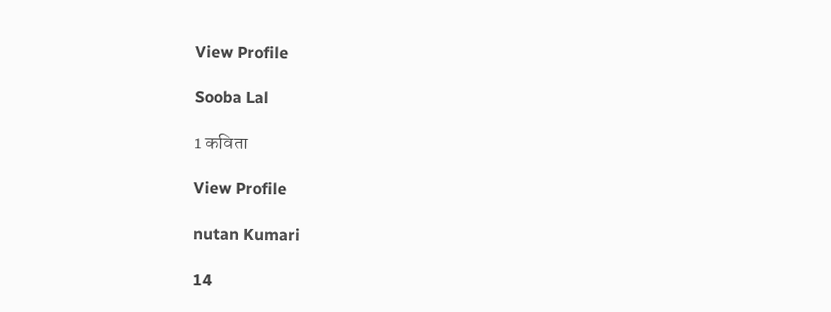View Profile

Sooba Lal

1 कविता

View Profile

nutan Kumari

14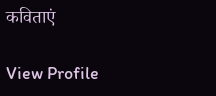कविताएं

View Profile